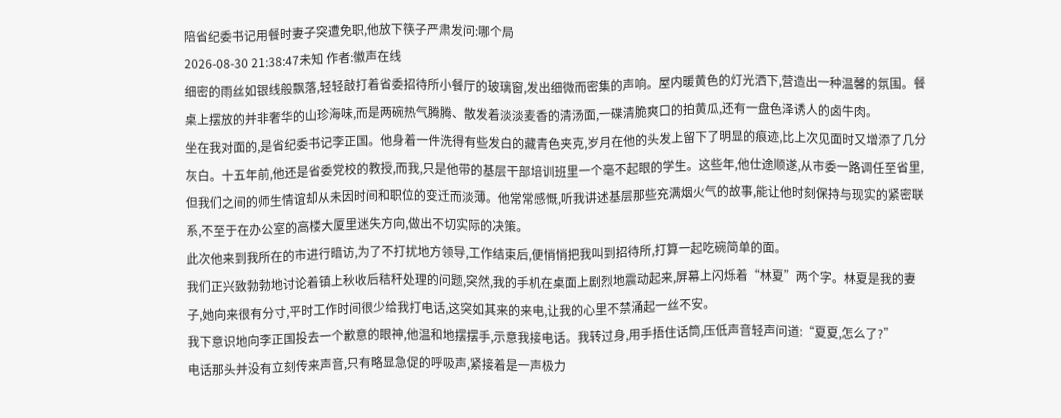陪省纪委书记用餐时妻子突遭免职,他放下筷子严肃发问:哪个局
2026-08-30 21:38:47未知 作者:徽声在线
细密的雨丝如银线般飘落,轻轻敲打着省委招待所小餐厅的玻璃窗,发出细微而密集的声响。屋内暖黄色的灯光洒下,营造出一种温馨的氛围。餐桌上摆放的并非奢华的山珍海味,而是两碗热气腾腾、散发着淡淡麦香的清汤面,一碟清脆爽口的拍黄瓜,还有一盘色泽诱人的卤牛肉。
坐在我对面的,是省纪委书记李正国。他身着一件洗得有些发白的藏青色夹克,岁月在他的头发上留下了明显的痕迹,比上次见面时又增添了几分灰白。十五年前,他还是省委党校的教授,而我,只是他带的基层干部培训班里一个毫不起眼的学生。这些年,他仕途顺遂,从市委一路调任至省里,但我们之间的师生情谊却从未因时间和职位的变迁而淡薄。他常常感慨,听我讲述基层那些充满烟火气的故事,能让他时刻保持与现实的紧密联系,不至于在办公室的高楼大厦里迷失方向,做出不切实际的决策。
此次他来到我所在的市进行暗访,为了不打扰地方领导,工作结束后,便悄悄把我叫到招待所,打算一起吃碗简单的面。
我们正兴致勃勃地讨论着镇上秋收后秸秆处理的问题,突然,我的手机在桌面上剧烈地震动起来,屏幕上闪烁着“林夏”两个字。林夏是我的妻子,她向来很有分寸,平时工作时间很少给我打电话,这突如其来的来电,让我的心里不禁涌起一丝不安。
我下意识地向李正国投去一个歉意的眼神,他温和地摆摆手,示意我接电话。我转过身,用手捂住话筒,压低声音轻声问道:“夏夏,怎么了?”
电话那头并没有立刻传来声音,只有略显急促的呼吸声,紧接着是一声极力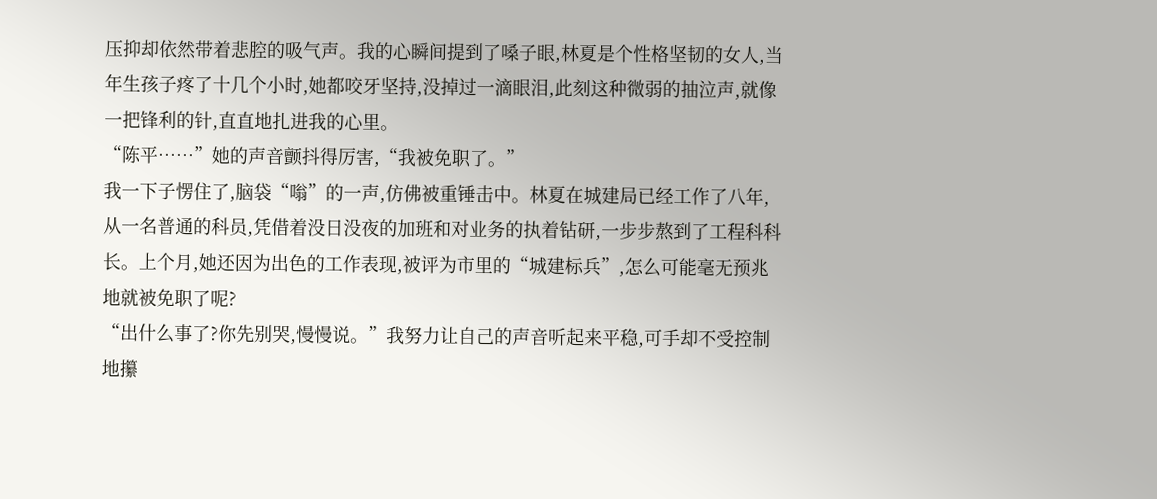压抑却依然带着悲腔的吸气声。我的心瞬间提到了嗓子眼,林夏是个性格坚韧的女人,当年生孩子疼了十几个小时,她都咬牙坚持,没掉过一滴眼泪,此刻这种微弱的抽泣声,就像一把锋利的针,直直地扎进我的心里。
“陈平……”她的声音颤抖得厉害,“我被免职了。”
我一下子愣住了,脑袋“嗡”的一声,仿佛被重锤击中。林夏在城建局已经工作了八年,从一名普通的科员,凭借着没日没夜的加班和对业务的执着钻研,一步步熬到了工程科科长。上个月,她还因为出色的工作表现,被评为市里的“城建标兵”,怎么可能毫无预兆地就被免职了呢?
“出什么事了?你先别哭,慢慢说。”我努力让自己的声音听起来平稳,可手却不受控制地攥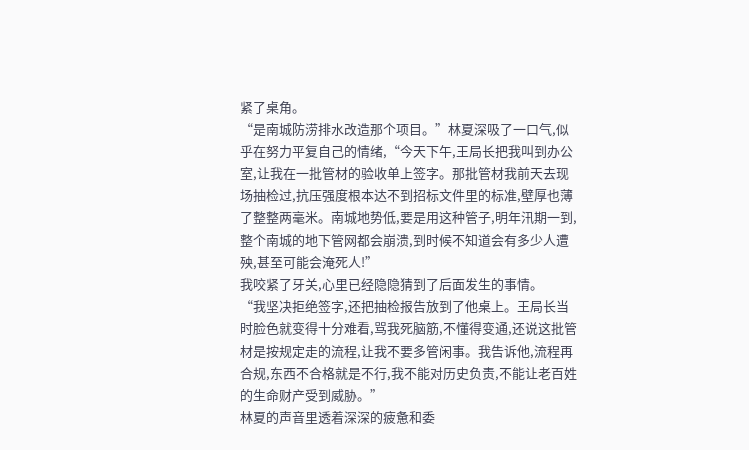紧了桌角。
“是南城防涝排水改造那个项目。”林夏深吸了一口气,似乎在努力平复自己的情绪,“今天下午,王局长把我叫到办公室,让我在一批管材的验收单上签字。那批管材我前天去现场抽检过,抗压强度根本达不到招标文件里的标准,壁厚也薄了整整两毫米。南城地势低,要是用这种管子,明年汛期一到,整个南城的地下管网都会崩溃,到时候不知道会有多少人遭殃,甚至可能会淹死人!”
我咬紧了牙关,心里已经隐隐猜到了后面发生的事情。
“我坚决拒绝签字,还把抽检报告放到了他桌上。王局长当时脸色就变得十分难看,骂我死脑筋,不懂得变通,还说这批管材是按规定走的流程,让我不要多管闲事。我告诉他,流程再合规,东西不合格就是不行,我不能对历史负责,不能让老百姓的生命财产受到威胁。”
林夏的声音里透着深深的疲惫和委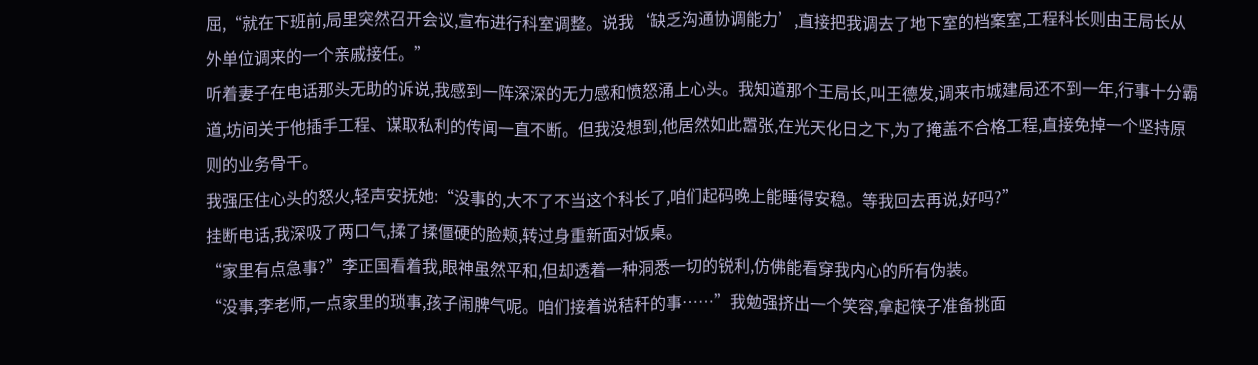屈,“就在下班前,局里突然召开会议,宣布进行科室调整。说我‘缺乏沟通协调能力’,直接把我调去了地下室的档案室,工程科长则由王局长从外单位调来的一个亲戚接任。”
听着妻子在电话那头无助的诉说,我感到一阵深深的无力感和愤怒涌上心头。我知道那个王局长,叫王德发,调来市城建局还不到一年,行事十分霸道,坊间关于他插手工程、谋取私利的传闻一直不断。但我没想到,他居然如此嚣张,在光天化日之下,为了掩盖不合格工程,直接免掉一个坚持原则的业务骨干。
我强压住心头的怒火,轻声安抚她:“没事的,大不了不当这个科长了,咱们起码晚上能睡得安稳。等我回去再说,好吗?”
挂断电话,我深吸了两口气,揉了揉僵硬的脸颊,转过身重新面对饭桌。
“家里有点急事?”李正国看着我,眼神虽然平和,但却透着一种洞悉一切的锐利,仿佛能看穿我内心的所有伪装。
“没事,李老师,一点家里的琐事,孩子闹脾气呢。咱们接着说秸秆的事……”我勉强挤出一个笑容,拿起筷子准备挑面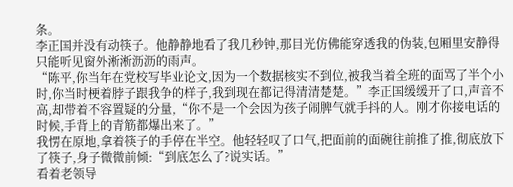条。
李正国并没有动筷子。他静静地看了我几秒钟,那目光仿佛能穿透我的伪装,包厢里安静得只能听见窗外淅淅沥沥的雨声。
“陈平,你当年在党校写毕业论文,因为一个数据核实不到位,被我当着全班的面骂了半个小时,你当时梗着脖子跟我争的样子,我到现在都记得清清楚楚。”李正国缓缓开了口,声音不高,却带着不容置疑的分量,“你不是一个会因为孩子闹脾气就手抖的人。刚才你接电话的时候,手背上的青筋都爆出来了。”
我愣在原地,拿着筷子的手停在半空。他轻轻叹了口气,把面前的面碗往前推了推,彻底放下了筷子,身子微微前倾:“到底怎么了?说实话。”
看着老领导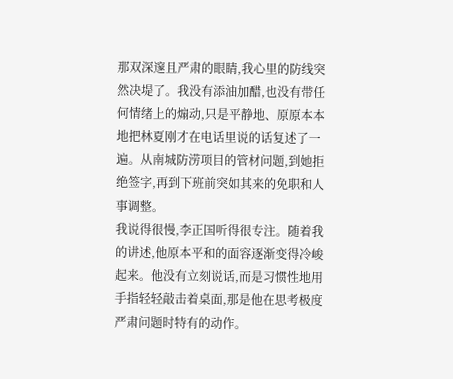那双深邃且严肃的眼睛,我心里的防线突然决堤了。我没有添油加醋,也没有带任何情绪上的煽动,只是平静地、原原本本地把林夏刚才在电话里说的话复述了一遍。从南城防涝项目的管材问题,到她拒绝签字,再到下班前突如其来的免职和人事调整。
我说得很慢,李正国听得很专注。随着我的讲述,他原本平和的面容逐渐变得冷峻起来。他没有立刻说话,而是习惯性地用手指轻轻敲击着桌面,那是他在思考极度严肃问题时特有的动作。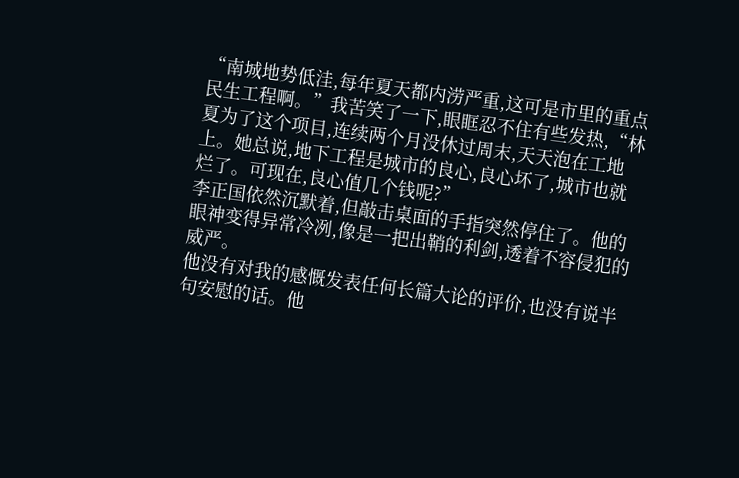“南城地势低洼,每年夏天都内涝严重,这可是市里的重点民生工程啊。”我苦笑了一下,眼眶忍不住有些发热,“林夏为了这个项目,连续两个月没休过周末,天天泡在工地上。她总说,地下工程是城市的良心,良心坏了,城市也就烂了。可现在,良心值几个钱呢?”
李正国依然沉默着,但敲击桌面的手指突然停住了。他的眼神变得异常冷冽,像是一把出鞘的利剑,透着不容侵犯的威严。
他没有对我的感慨发表任何长篇大论的评价,也没有说半句安慰的话。他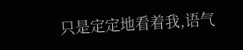只是定定地看着我,语气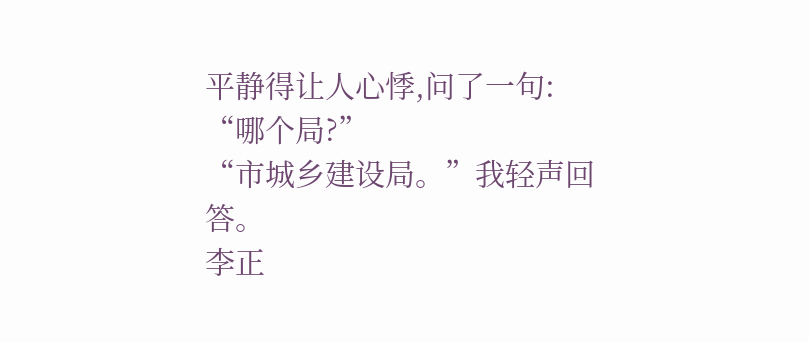平静得让人心悸,问了一句:
“哪个局?”
“市城乡建设局。”我轻声回答。
李正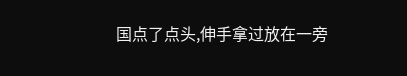国点了点头,伸手拿过放在一旁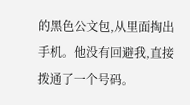的黑色公文包,从里面掏出手机。他没有回避我,直接拨通了一个号码。